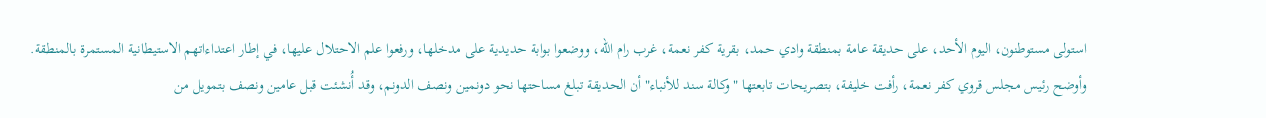استولى مستوطنون، اليوم الأحد، على حديقة عامة بمنطقة وادي حمد، بقرية كفر نعمة، غرب رام الله، ووضعوا بوابة حديدية على مدخلها، ورفعوا علم الاحتلال عليها، في إطار اعتداءاتهم الاستيطانية المستمرة بالمنطقة.
وأوضح رئيس مجلس قروي كفر نعمة، رأفت خليفة، بتصريحات تابعتها "وكالة سند للأنباء" أن الحديقة تبلغ مساحتها نحو دونمين ونصف الدونم، وقد أُنشئت قبل عامين ونصف بتمويل من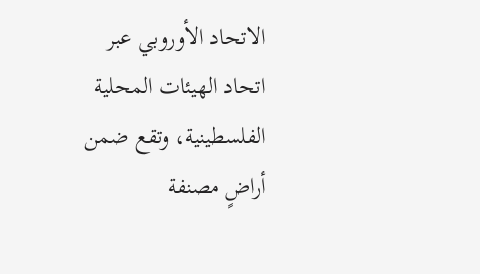الاتحاد الأوروبي عبر اتحاد الهيئات المحلية الفلسطينية، وتقع ضمن أراضٍ مصنفة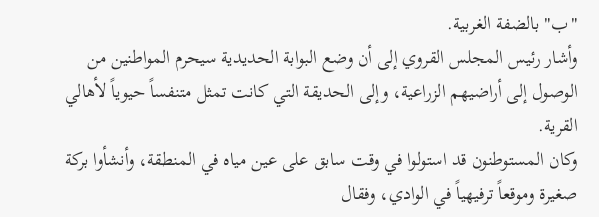"ب" بالضفة الغربية.
وأشار رئيس المجلس القروي إلى أن وضع البوابة الحديدية سيحرم المواطنين من الوصول إلى أراضيهم الزراعية، وإلى الحديقة التي كانت تمثل متنفساً حيوياً لأهالي القرية.
وكان المستوطنون قد استولوا في وقت سابق على عين مياه في المنطقة، وأنشأوا بركة صغيرة وموقعاً ترفيهياً في الوادي، وفقال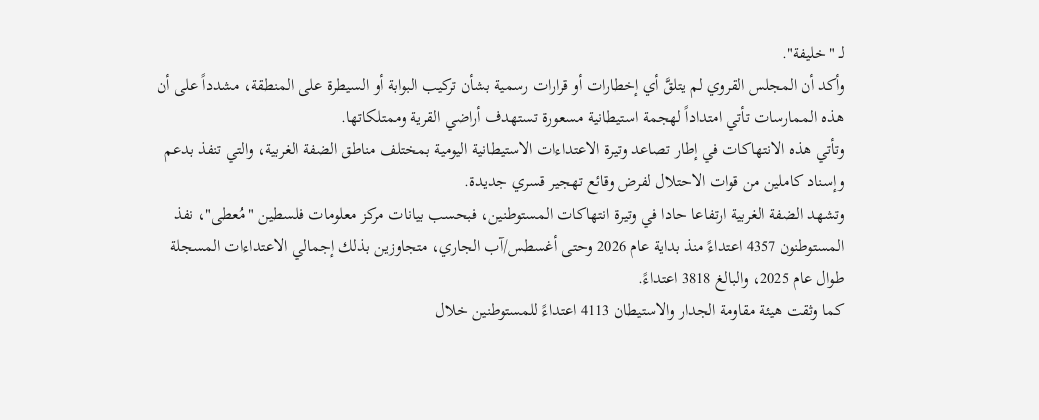لـ "خليفة".
وأكد أن المجلس القروي لم يتلقَّ أي إخطارات أو قرارات رسمية بشأن تركيب البوابة أو السيطرة على المنطقة، مشدداً على أن هذه الممارسات تأتي امتداداً لهجمة استيطانية مسعورة تستهدف أراضي القرية وممتلكاتها.
وتأتي هذه الانتهاكات في إطار تصاعد وتيرة الاعتداءات الاستيطانية اليومية بمختلف مناطق الضفة الغربية، والتي تنفذ بدعم وإسناد كاملين من قوات الاحتلال لفرض وقائع تهجير قسري جديدة.
وتشهد الضفة الغربية ارتفاعا حادا في وتيرة انتهاكات المستوطنين، فبحسب بيانات مركز معلومات فلسطين "مُعطى"، نفذ المستوطنون 4357 اعتداءً منذ بداية عام 2026 وحتى أغسطس/آب الجاري، متجاوزين بذلك إجمالي الاعتداءات المسجلة طوال عام 2025، والبالغ 3818 اعتداءً.
كما وثقت هيئة مقاومة الجدار والاستيطان 4113 اعتداءً للمستوطنين خلال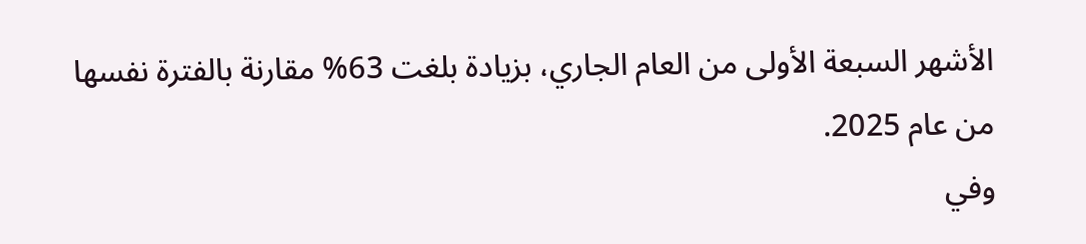الأشهر السبعة الأولى من العام الجاري، بزيادة بلغت 63% مقارنة بالفترة نفسها من عام 2025.
وفي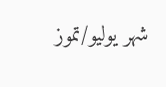شهر يوليو/تموز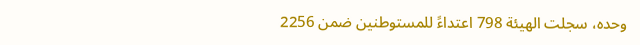وحده، سجلت الهيئة 798 اعتداءً للمستوطنين ضمن 2256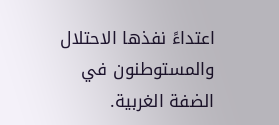اعتداءً نفذها الاحتلال والمستوطنون في الضفة الغربية.